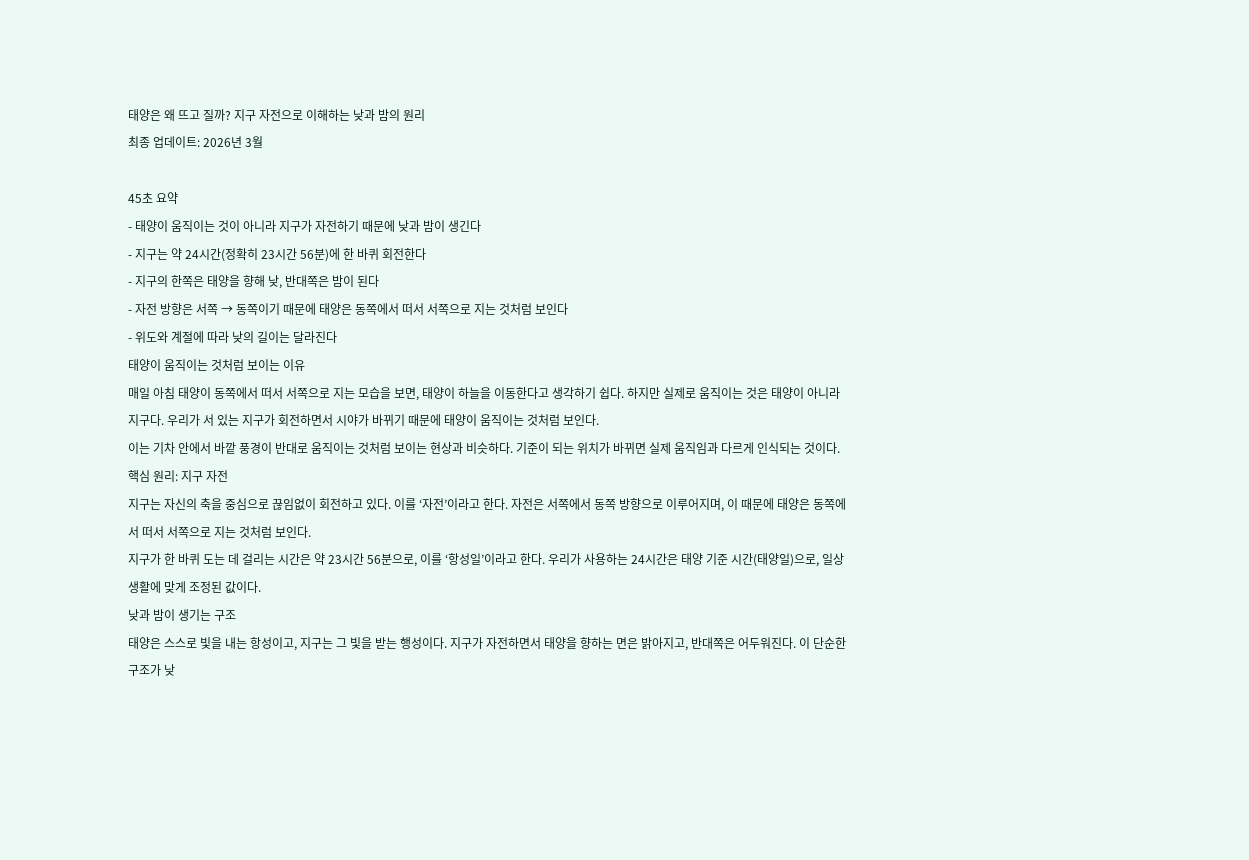태양은 왜 뜨고 질까? 지구 자전으로 이해하는 낮과 밤의 원리
최종 업데이트: 2026년 3월

45초 요약
- 태양이 움직이는 것이 아니라 지구가 자전하기 때문에 낮과 밤이 생긴다
- 지구는 약 24시간(정확히 23시간 56분)에 한 바퀴 회전한다
- 지구의 한쪽은 태양을 향해 낮, 반대쪽은 밤이 된다
- 자전 방향은 서쪽 → 동쪽이기 때문에 태양은 동쪽에서 떠서 서쪽으로 지는 것처럼 보인다
- 위도와 계절에 따라 낮의 길이는 달라진다
태양이 움직이는 것처럼 보이는 이유
매일 아침 태양이 동쪽에서 떠서 서쪽으로 지는 모습을 보면, 태양이 하늘을 이동한다고 생각하기 쉽다. 하지만 실제로 움직이는 것은 태양이 아니라 지구다. 우리가 서 있는 지구가 회전하면서 시야가 바뀌기 때문에 태양이 움직이는 것처럼 보인다.
이는 기차 안에서 바깥 풍경이 반대로 움직이는 것처럼 보이는 현상과 비슷하다. 기준이 되는 위치가 바뀌면 실제 움직임과 다르게 인식되는 것이다.
핵심 원리: 지구 자전
지구는 자신의 축을 중심으로 끊임없이 회전하고 있다. 이를 ‘자전’이라고 한다. 자전은 서쪽에서 동쪽 방향으로 이루어지며, 이 때문에 태양은 동쪽에서 떠서 서쪽으로 지는 것처럼 보인다.
지구가 한 바퀴 도는 데 걸리는 시간은 약 23시간 56분으로, 이를 ‘항성일’이라고 한다. 우리가 사용하는 24시간은 태양 기준 시간(태양일)으로, 일상 생활에 맞게 조정된 값이다.
낮과 밤이 생기는 구조
태양은 스스로 빛을 내는 항성이고, 지구는 그 빛을 받는 행성이다. 지구가 자전하면서 태양을 향하는 면은 밝아지고, 반대쪽은 어두워진다. 이 단순한 구조가 낮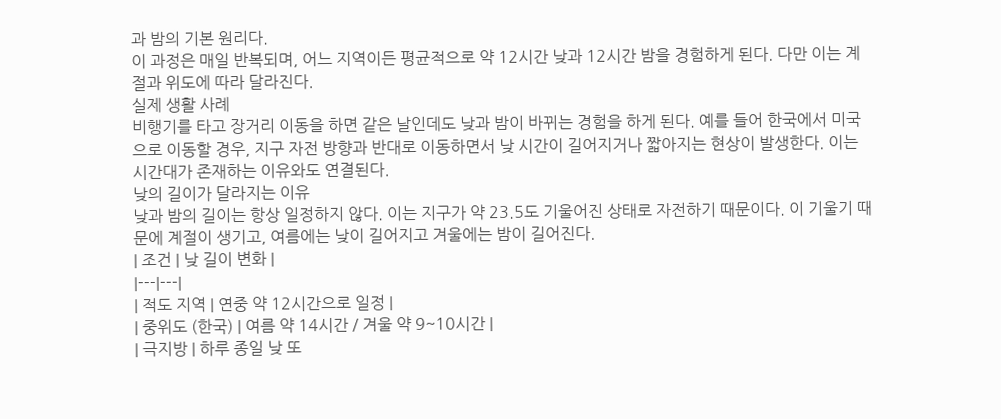과 밤의 기본 원리다.
이 과정은 매일 반복되며, 어느 지역이든 평균적으로 약 12시간 낮과 12시간 밤을 경험하게 된다. 다만 이는 계절과 위도에 따라 달라진다.
실제 생활 사례
비행기를 타고 장거리 이동을 하면 같은 날인데도 낮과 밤이 바뀌는 경험을 하게 된다. 예를 들어 한국에서 미국으로 이동할 경우, 지구 자전 방향과 반대로 이동하면서 낮 시간이 길어지거나 짧아지는 현상이 발생한다. 이는 시간대가 존재하는 이유와도 연결된다.
낮의 길이가 달라지는 이유
낮과 밤의 길이는 항상 일정하지 않다. 이는 지구가 약 23.5도 기울어진 상태로 자전하기 때문이다. 이 기울기 때문에 계절이 생기고, 여름에는 낮이 길어지고 겨울에는 밤이 길어진다.
| 조건 | 낮 길이 변화 |
|---|---|
| 적도 지역 | 연중 약 12시간으로 일정 |
| 중위도 (한국) | 여름 약 14시간 / 겨울 약 9~10시간 |
| 극지방 | 하루 종일 낮 또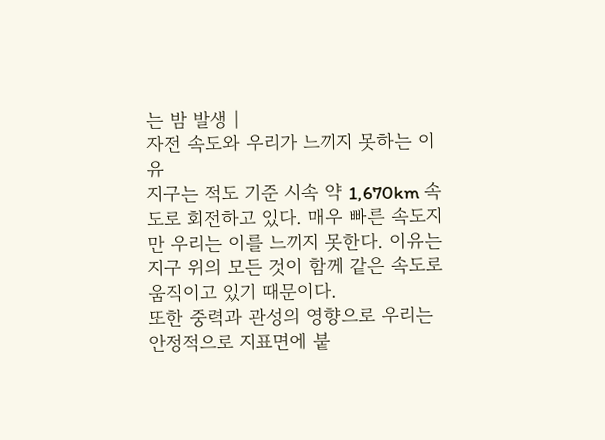는 밤 발생 |
자전 속도와 우리가 느끼지 못하는 이유
지구는 적도 기준 시속 약 1,670km 속도로 회전하고 있다. 매우 빠른 속도지만 우리는 이를 느끼지 못한다. 이유는 지구 위의 모든 것이 함께 같은 속도로 움직이고 있기 때문이다.
또한 중력과 관성의 영향으로 우리는 안정적으로 지표면에 붙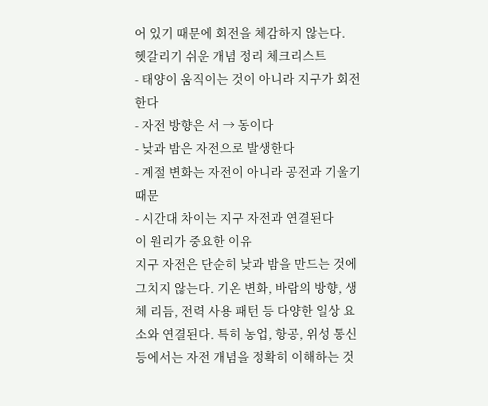어 있기 때문에 회전을 체감하지 않는다.
헷갈리기 쉬운 개념 정리 체크리스트
- 태양이 움직이는 것이 아니라 지구가 회전한다
- 자전 방향은 서 → 동이다
- 낮과 밤은 자전으로 발생한다
- 계절 변화는 자전이 아니라 공전과 기울기 때문
- 시간대 차이는 지구 자전과 연결된다
이 원리가 중요한 이유
지구 자전은 단순히 낮과 밤을 만드는 것에 그치지 않는다. 기온 변화, 바람의 방향, 생체 리듬, 전력 사용 패턴 등 다양한 일상 요소와 연결된다. 특히 농업, 항공, 위성 통신 등에서는 자전 개념을 정확히 이해하는 것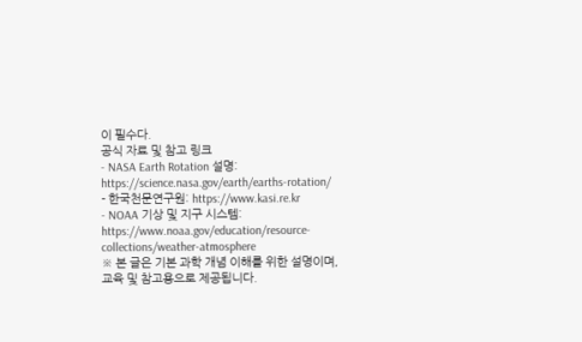이 필수다.
공식 자료 및 참고 링크
- NASA Earth Rotation 설명: https://science.nasa.gov/earth/earths-rotation/
- 한국천문연구원: https://www.kasi.re.kr
- NOAA 기상 및 지구 시스템: https://www.noaa.gov/education/resource-collections/weather-atmosphere
※ 본 글은 기본 과학 개념 이해를 위한 설명이며, 교육 및 참고용으로 제공됩니다.